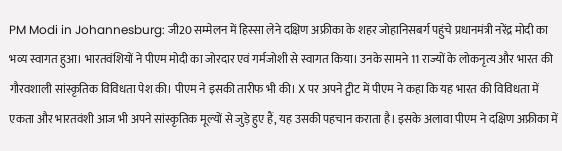PM Modi in Johannesburg: जी20 सम्मेलन में हिस्सा लेने दक्षिण अफ्रीका के शहर जोहानिसबर्ग पहुंचे प्रधानमंत्री नरेंद्र मोदी का भव्य स्वागत हुआ। भारतवंशियों ने पीएम मोदी का जोरदार एवं गर्मजोशी से स्वागत किया। उनके सामने 11 राज्यों के लोकनृत्य और भारत की गौरवशाली सांस्कृतिक विविधता पेश की। पीएम ने इसकी तारीफ भी की। X पर अपने ट्वीट में पीएम ने कहा कि यह भारत की विविधता में एकता और भारतवंशी आज भी अपने सांस्कृतिक मूल्यों से जुड़े हुए हैं, यह उसकी पहचान कराता है। इसके अलावा पीएम ने दक्षिण अफ्रीका में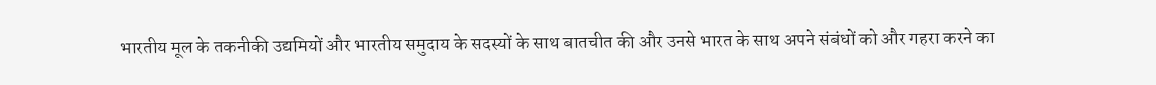भारतीय मूल के तकनीकी उद्यमियों और भारतीय समुदाय के सदस्यों के साथ बातचीत की और उनसे भारत के साथ अपने संबंधों को और गहरा करने का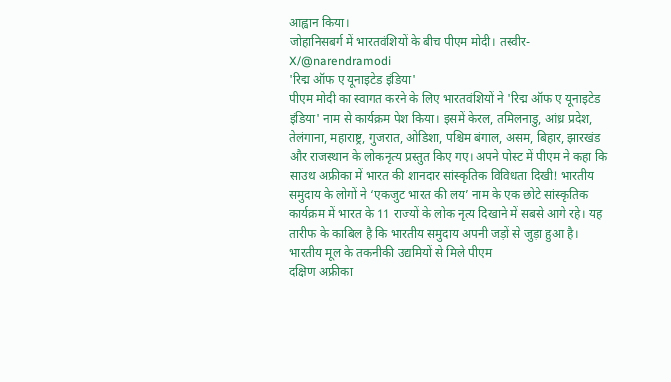आह्वान किया।
जोहानिसबर्ग में भारतवंशियों के बीच पीएम मोदी। तस्वीर-X/@narendramodi
'रिद्म ऑफ ए यूनाइटेड इंडिया'
पीएम मोदी का स्वागत करने के लिए भारतवंशियों ने 'रिद्म ऑफ ए यूनाइटेड इंडिया' नाम से कार्यक्रम पेश किया। इसमें केरल, तमिलनाडु, आंध्र प्रदेश, तेलंगाना, महाराष्ट्र, गुजरात, ओडिशा, पश्चिम बंगाल, असम, बिहार, झारखंड और राजस्थान के लोकनृत्य प्रस्तुत किए गए। अपने पोस्ट में पीएम ने कहा कि साउथ अफ्रीका में भारत की शानदार सांस्कृतिक विविधता दिखी! भारतीय समुदाय के लोगों ने ‘एकजुट भारत की लय’ नाम के एक छोटे सांस्कृतिक कार्यक्रम में भारत के 11 राज्यों के लोक नृत्य दिखाने में सबसे आगे रहे। यह तारीफ के काबिल है कि भारतीय समुदाय अपनी जड़ों से जुड़ा हुआ है।
भारतीय मूल के तकनीकी उद्यमियों से मिले पीएम
दक्षिण अफ्रीका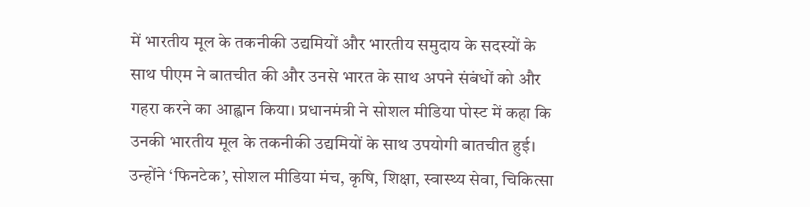में भारतीय मूल के तकनीकी उद्यमियों और भारतीय समुदाय के सदस्यों के साथ पीएम ने बातचीत की और उनसे भारत के साथ अपने संबंधों को और गहरा करने का आह्वान किया। प्रधानमंत्री ने सोशल मीडिया पोस्ट में कहा कि उनकी भारतीय मूल के तकनीकी उद्यमियों के साथ उपयोगी बातचीत हुई। उन्होंने ‘फिनटेक’, सोशल मीडिया मंच, कृषि, शिक्षा, स्वास्थ्य सेवा, चिकित्सा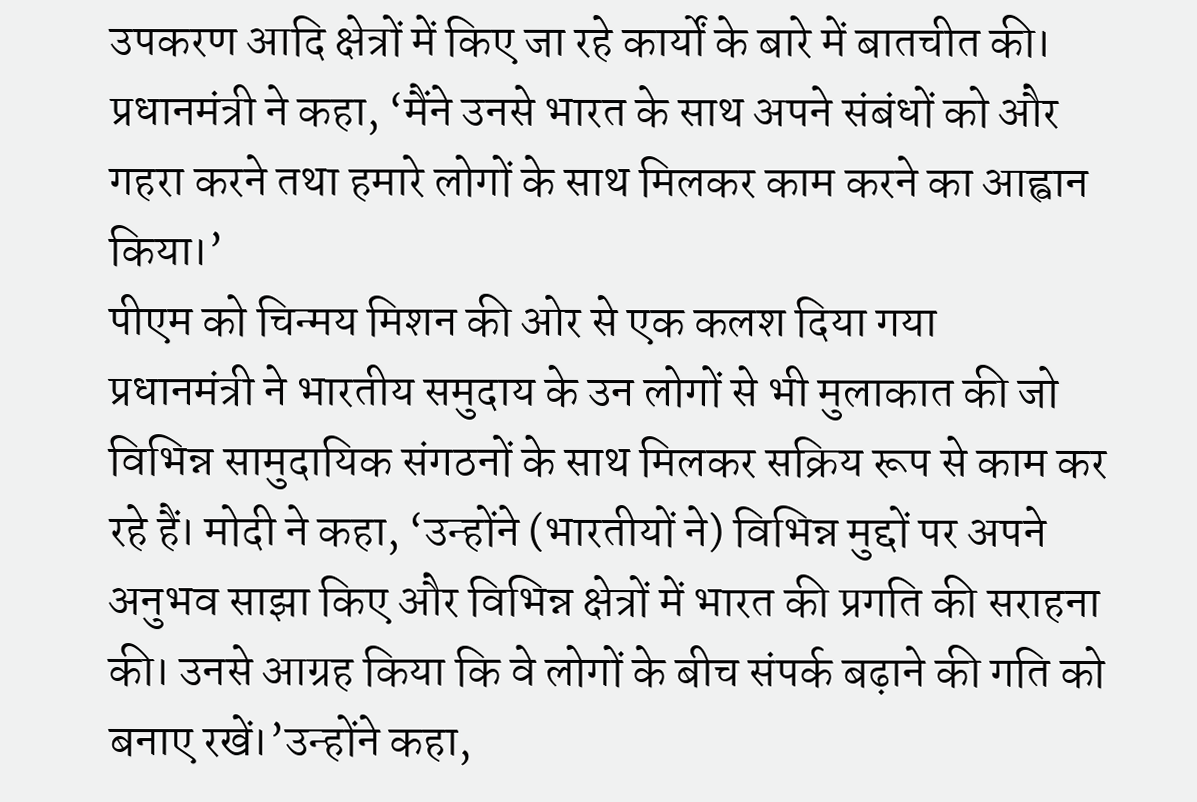उपकरण आदि क्षेत्रों में किए जा रहे कार्यों के बारे में बातचीत की। प्रधानमंत्री ने कहा, ‘मैंने उनसे भारत के साथ अपने संबंधों को और गहरा करने तथा हमारे लोगों के साथ मिलकर काम करने का आह्वान किया।’
पीएम को चिन्मय मिशन की ओर से एक कलश दिया गया
प्रधानमंत्री ने भारतीय समुदाय के उन लोगों से भी मुलाकात की जो विभिन्न सामुदायिक संगठनों के साथ मिलकर सक्रिय रूप से काम कर रहे हैं। मोदी ने कहा, ‘उन्होंने (भारतीयों ने) विभिन्न मुद्दों पर अपने अनुभव साझा किए और विभिन्न क्षेत्रों में भारत की प्रगति की सराहना की। उनसे आग्रह किया कि वे लोगों के बीच संपर्क बढ़ाने की गति को बनाए रखें।’उन्होंने कहा,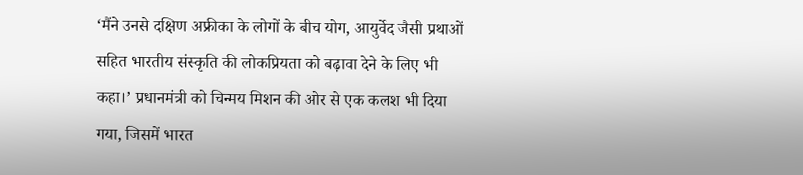‘मैंने उनसे दक्षिण अफ्रीका के लोगों के बीच योग, आयुर्वेद जैसी प्रथाओं सहित भारतीय संस्कृति की लोकप्रियता को बढ़ावा देने के लिए भी कहा।’ प्रधानमंत्री को चिन्मय मिशन की ओर से एक कलश भी दिया गया, जिसमें भारत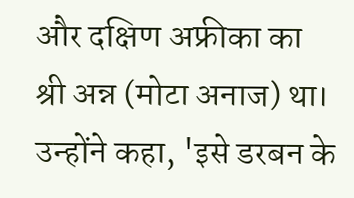और दक्षिण अफ्रीका का श्री अन्न (मोटा अनाज) था। उन्होंने कहा, 'इसे डरबन के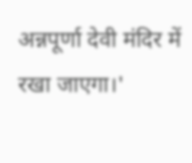अन्नपूर्णा देवी मंदिर में रखा जाएगा।'